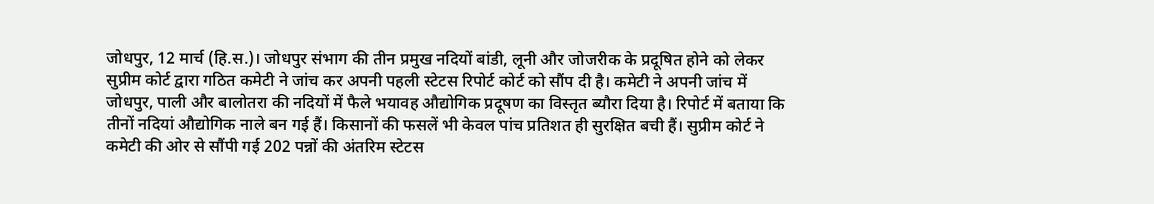जोधपुर, 12 मार्च (हि.स.)। जोधपुर संभाग की तीन प्रमुख नदियों बांडी, लूनी और जोजरीक के प्रदूषित होने को लेकर सुप्रीम कोर्ट द्वारा गठित कमेटी ने जांच कर अपनी पहली स्टेटस रिपोर्ट कोर्ट को सौंप दी है। कमेटी ने अपनी जांच में जोधपुर, पाली और बालोतरा की नदियों में फैले भयावह औद्योगिक प्रदूषण का विस्तृत ब्यौरा दिया है। रिपोर्ट में बताया कि तीनों नदियां औद्योगिक नाले बन गई हैं। किसानों की फसलें भी केवल पांच प्रतिशत ही सुरक्षित बची हैं। सुप्रीम कोर्ट ने कमेटी की ओर से सौंपी गई 202 पन्नों की अंतरिम स्टेटस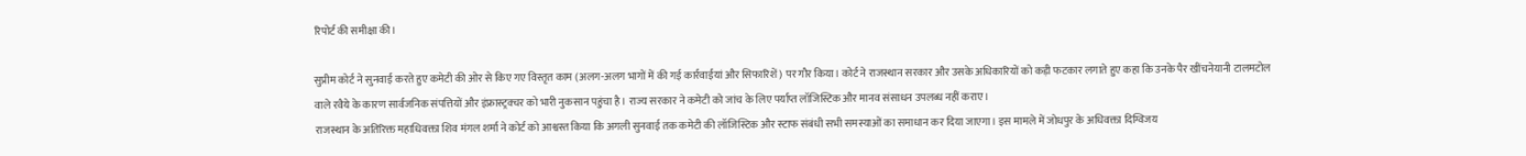रिपोर्ट की समीक्षा की।

सुप्रीम कोर्ट ने सुनवाई करते हुए कमेटी की ओर से किए गए विस्तृत काम (अलग-अलग भागों में की गई कार्रवाईयां और सिफारिशें) पर गौर किया। कोर्ट ने राजस्थान सरकार और उसके अधिकारियों को कड़ी फटकार लगाते हुए कहा कि उनके पैर खींचनेयानी टालमटोल वाले रवैये के कारण सार्वजनिक संपत्तियों और इंफ्रास्ट्रक्चर को भारी नुकसान पहुंचा है। राज्य सरकार ने कमेटी को जांच के लिए पर्याप्त लॉजिस्टिक और मानव संसाधन उपलब्ध नहीं कराए।
राजस्थान के अतिरिक्त महाधिवक्ता शिव मंगल शर्मा ने कोर्ट को आश्वस्त किया कि अगली सुनवाई तक कमेटी की लॉजिस्टिक और स्टाफ संबंधी सभी समस्याओं का समाधान कर दिया जाएगा। इस मामले में जोधपुर के अधिवक्ता दिग्विजय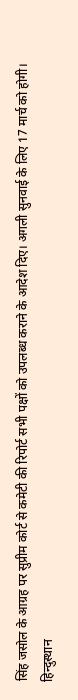सिंह जसोल के आग्रह पर सुप्रीम कोर्ट से कमेटी की रिपोर्ट सभी पक्षों को उपलब्ध कराने के आदेश दिए। अगली सुनवाई के लिए 17 मार्च को होगी।
हिन्दुस्थान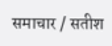समाचार / सतीश